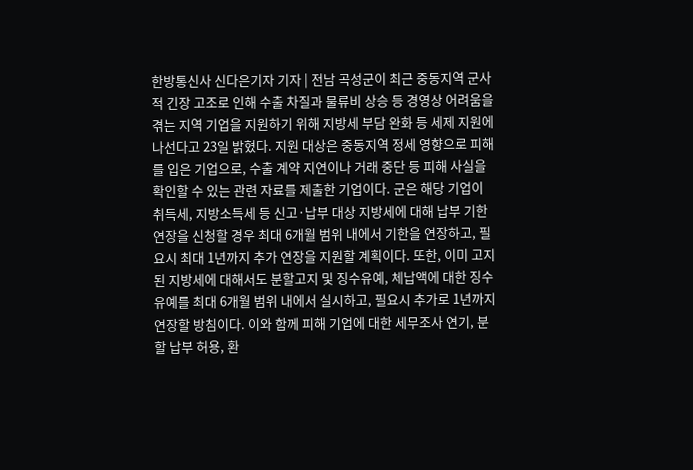한방통신사 신다은기자 기자 | 전남 곡성군이 최근 중동지역 군사적 긴장 고조로 인해 수출 차질과 물류비 상승 등 경영상 어려움을 겪는 지역 기업을 지원하기 위해 지방세 부담 완화 등 세제 지원에 나선다고 23일 밝혔다. 지원 대상은 중동지역 정세 영향으로 피해를 입은 기업으로, 수출 계약 지연이나 거래 중단 등 피해 사실을 확인할 수 있는 관련 자료를 제출한 기업이다. 군은 해당 기업이 취득세, 지방소득세 등 신고·납부 대상 지방세에 대해 납부 기한 연장을 신청할 경우 최대 6개월 범위 내에서 기한을 연장하고, 필요시 최대 1년까지 추가 연장을 지원할 계획이다. 또한, 이미 고지된 지방세에 대해서도 분할고지 및 징수유예, 체납액에 대한 징수유예를 최대 6개월 범위 내에서 실시하고, 필요시 추가로 1년까지 연장할 방침이다. 이와 함께 피해 기업에 대한 세무조사 연기, 분할 납부 허용, 환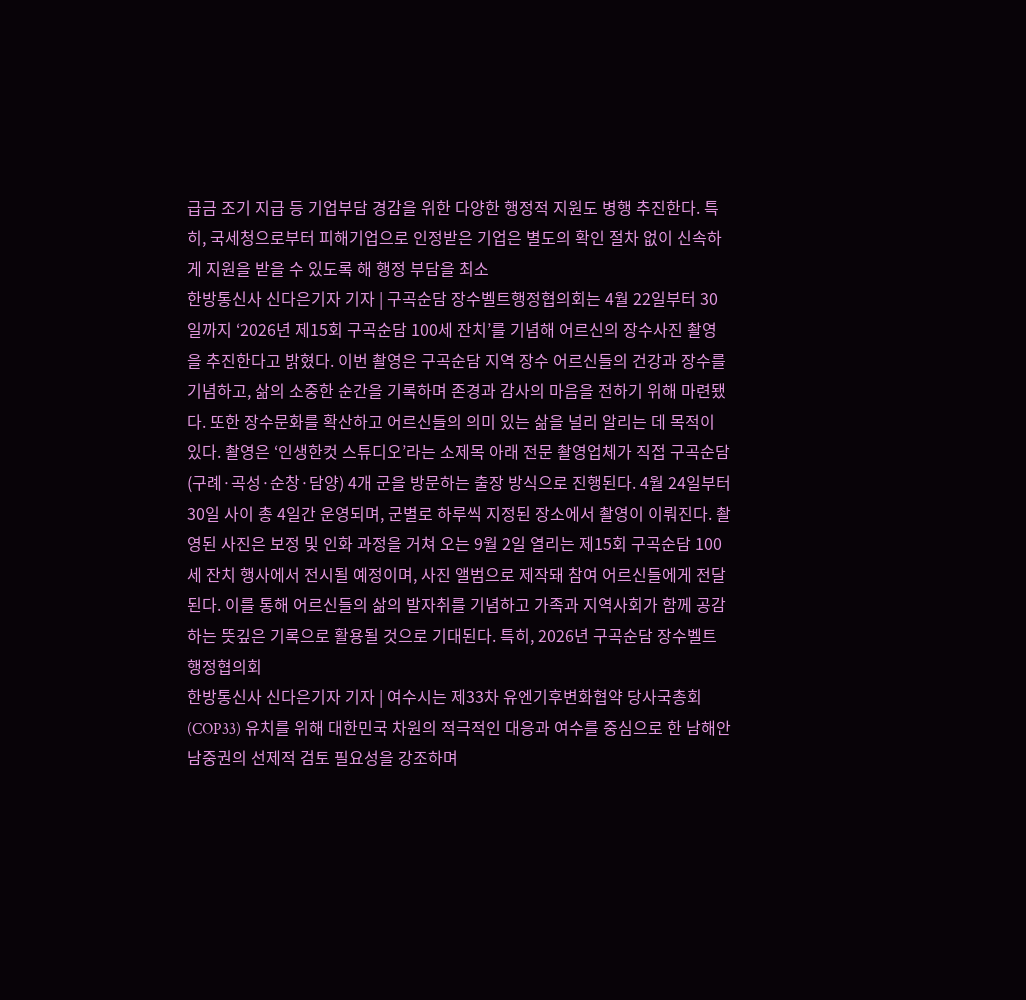급금 조기 지급 등 기업부담 경감을 위한 다양한 행정적 지원도 병행 추진한다. 특히, 국세청으로부터 피해기업으로 인정받은 기업은 별도의 확인 절차 없이 신속하게 지원을 받을 수 있도록 해 행정 부담을 최소
한방통신사 신다은기자 기자 | 구곡순담 장수벨트행정협의회는 4월 22일부터 30일까지 ‘2026년 제15회 구곡순담 100세 잔치’를 기념해 어르신의 장수사진 촬영을 추진한다고 밝혔다. 이번 촬영은 구곡순담 지역 장수 어르신들의 건강과 장수를 기념하고, 삶의 소중한 순간을 기록하며 존경과 감사의 마음을 전하기 위해 마련됐다. 또한 장수문화를 확산하고 어르신들의 의미 있는 삶을 널리 알리는 데 목적이 있다. 촬영은 ‘인생한컷 스튜디오’라는 소제목 아래 전문 촬영업체가 직접 구곡순담(구례·곡성·순창·담양) 4개 군을 방문하는 출장 방식으로 진행된다. 4월 24일부터 30일 사이 총 4일간 운영되며, 군별로 하루씩 지정된 장소에서 촬영이 이뤄진다. 촬영된 사진은 보정 및 인화 과정을 거쳐 오는 9월 2일 열리는 제15회 구곡순담 100세 잔치 행사에서 전시될 예정이며, 사진 앨범으로 제작돼 참여 어르신들에게 전달된다. 이를 통해 어르신들의 삶의 발자취를 기념하고 가족과 지역사회가 함께 공감하는 뜻깊은 기록으로 활용될 것으로 기대된다. 특히, 2026년 구곡순담 장수벨트행정협의회
한방통신사 신다은기자 기자 | 여수시는 제33차 유엔기후변화협약 당사국총회(COP33) 유치를 위해 대한민국 차원의 적극적인 대응과 여수를 중심으로 한 남해안 남중권의 선제적 검토 필요성을 강조하며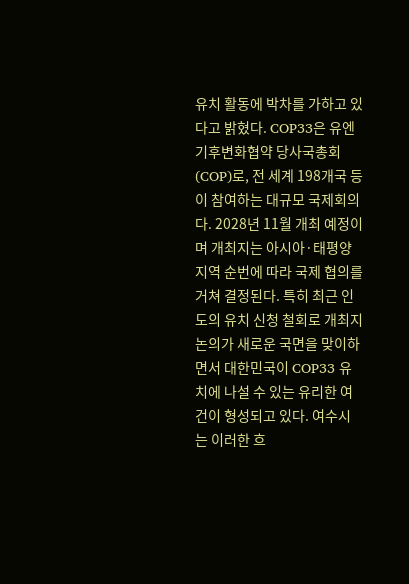유치 활동에 박차를 가하고 있다고 밝혔다. COP33은 유엔기후변화협약 당사국총회(COP)로, 전 세계 198개국 등이 참여하는 대규모 국제회의다. 2028년 11월 개최 예정이며 개최지는 아시아·태평양 지역 순번에 따라 국제 협의를 거쳐 결정된다. 특히 최근 인도의 유치 신청 철회로 개최지 논의가 새로운 국면을 맞이하면서 대한민국이 COP33 유치에 나설 수 있는 유리한 여건이 형성되고 있다. 여수시는 이러한 흐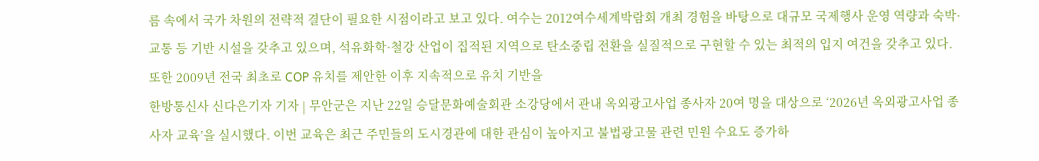름 속에서 국가 차원의 전략적 결단이 필요한 시점이라고 보고 있다. 여수는 2012여수세계박람회 개최 경험을 바탕으로 대규모 국제행사 운영 역량과 숙박·교통 등 기반 시설을 갖추고 있으며, 석유화학·철강 산업이 집적된 지역으로 탄소중립 전환을 실질적으로 구현할 수 있는 최적의 입지 여건을 갖추고 있다. 또한 2009년 전국 최초로 COP 유치를 제안한 이후 지속적으로 유치 기반을
한방통신사 신다은기자 기자 | 무안군은 지난 22일 승달문화예술회관 소강당에서 관내 옥외광고사업 종사자 20여 명을 대상으로 ‘2026년 옥외광고사업 종사자 교육’을 실시했다. 이번 교육은 최근 주민들의 도시경관에 대한 관심이 높아지고 불법광고물 관련 민원 수요도 증가하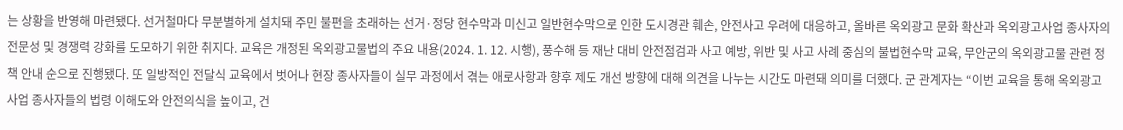는 상황을 반영해 마련됐다. 선거철마다 무분별하게 설치돼 주민 불편을 초래하는 선거·정당 현수막과 미신고 일반현수막으로 인한 도시경관 훼손, 안전사고 우려에 대응하고, 올바른 옥외광고 문화 확산과 옥외광고사업 종사자의 전문성 및 경쟁력 강화를 도모하기 위한 취지다. 교육은 개정된 옥외광고물법의 주요 내용(2024. 1. 12. 시행), 풍수해 등 재난 대비 안전점검과 사고 예방, 위반 및 사고 사례 중심의 불법현수막 교육, 무안군의 옥외광고물 관련 정책 안내 순으로 진행됐다. 또 일방적인 전달식 교육에서 벗어나 현장 종사자들이 실무 과정에서 겪는 애로사항과 향후 제도 개선 방향에 대해 의견을 나누는 시간도 마련돼 의미를 더했다. 군 관계자는 “이번 교육을 통해 옥외광고사업 종사자들의 법령 이해도와 안전의식을 높이고, 건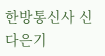한방통신사 신다은기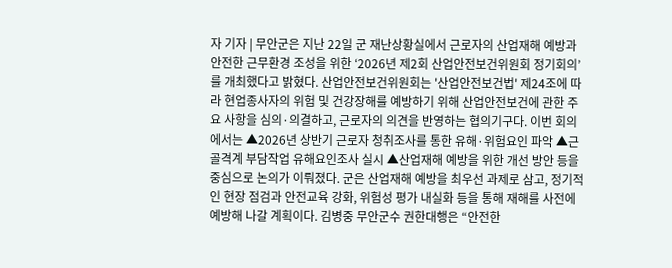자 기자 | 무안군은 지난 22일 군 재난상황실에서 근로자의 산업재해 예방과 안전한 근무환경 조성을 위한 ‘2026년 제2회 산업안전보건위원회 정기회의’를 개최했다고 밝혔다. 산업안전보건위원회는 '산업안전보건법' 제24조에 따라 현업종사자의 위험 및 건강장해를 예방하기 위해 산업안전보건에 관한 주요 사항을 심의·의결하고, 근로자의 의견을 반영하는 협의기구다. 이번 회의에서는 ▲2026년 상반기 근로자 청취조사를 통한 유해·위험요인 파악 ▲근골격계 부담작업 유해요인조사 실시 ▲산업재해 예방을 위한 개선 방안 등을 중심으로 논의가 이뤄졌다. 군은 산업재해 예방을 최우선 과제로 삼고, 정기적인 현장 점검과 안전교육 강화, 위험성 평가 내실화 등을 통해 재해를 사전에 예방해 나갈 계획이다. 김병중 무안군수 권한대행은 “안전한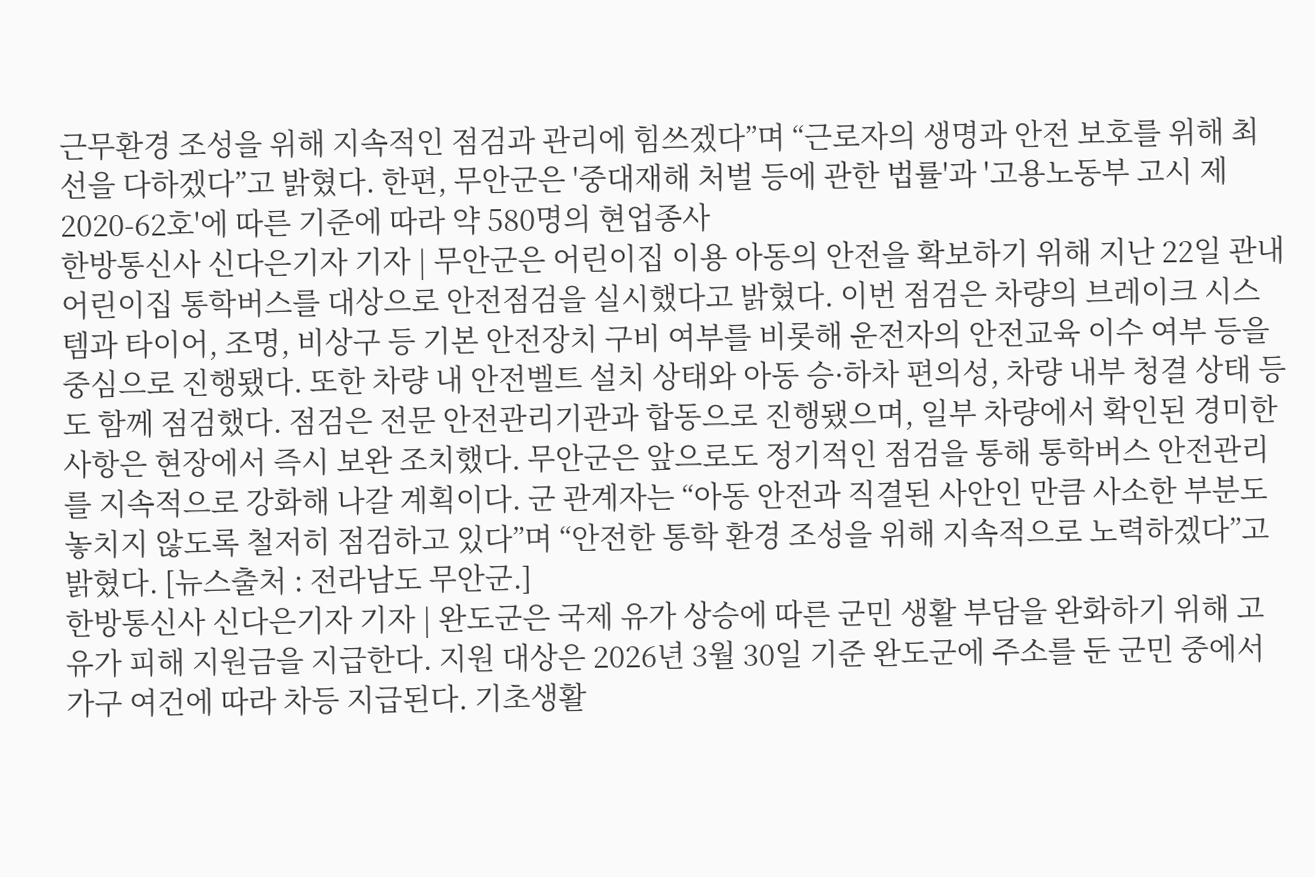근무환경 조성을 위해 지속적인 점검과 관리에 힘쓰겠다”며 “근로자의 생명과 안전 보호를 위해 최선을 다하겠다”고 밝혔다. 한편, 무안군은 '중대재해 처벌 등에 관한 법률'과 '고용노동부 고시 제2020-62호'에 따른 기준에 따라 약 580명의 현업종사
한방통신사 신다은기자 기자 | 무안군은 어린이집 이용 아동의 안전을 확보하기 위해 지난 22일 관내 어린이집 통학버스를 대상으로 안전점검을 실시했다고 밝혔다. 이번 점검은 차량의 브레이크 시스템과 타이어, 조명, 비상구 등 기본 안전장치 구비 여부를 비롯해 운전자의 안전교육 이수 여부 등을 중심으로 진행됐다. 또한 차량 내 안전벨트 설치 상태와 아동 승·하차 편의성, 차량 내부 청결 상태 등도 함께 점검했다. 점검은 전문 안전관리기관과 합동으로 진행됐으며, 일부 차량에서 확인된 경미한 사항은 현장에서 즉시 보완 조치했다. 무안군은 앞으로도 정기적인 점검을 통해 통학버스 안전관리를 지속적으로 강화해 나갈 계획이다. 군 관계자는 “아동 안전과 직결된 사안인 만큼 사소한 부분도 놓치지 않도록 철저히 점검하고 있다”며 “안전한 통학 환경 조성을 위해 지속적으로 노력하겠다”고 밝혔다. [뉴스출처 : 전라남도 무안군.]
한방통신사 신다은기자 기자 | 완도군은 국제 유가 상승에 따른 군민 생활 부담을 완화하기 위해 고유가 피해 지원금을 지급한다. 지원 대상은 2026년 3월 30일 기준 완도군에 주소를 둔 군민 중에서 가구 여건에 따라 차등 지급된다. 기초생활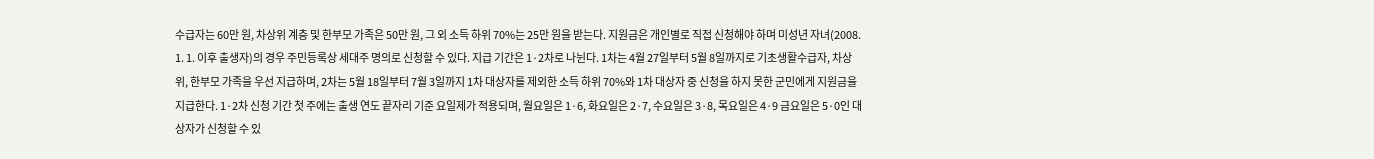수급자는 60만 원, 차상위 계층 및 한부모 가족은 50만 원, 그 외 소득 하위 70%는 25만 원을 받는다. 지원금은 개인별로 직접 신청해야 하며 미성년 자녀(2008. 1. 1. 이후 출생자)의 경우 주민등록상 세대주 명의로 신청할 수 있다. 지급 기간은 1·2차로 나뉜다. 1차는 4월 27일부터 5월 8일까지로 기초생활수급자, 차상위, 한부모 가족을 우선 지급하며, 2차는 5월 18일부터 7월 3일까지 1차 대상자를 제외한 소득 하위 70%와 1차 대상자 중 신청을 하지 못한 군민에게 지원금을 지급한다. 1·2차 신청 기간 첫 주에는 출생 연도 끝자리 기준 요일제가 적용되며, 월요일은 1·6, 화요일은 2·7, 수요일은 3·8, 목요일은 4·9 금요일은 5·0인 대상자가 신청할 수 있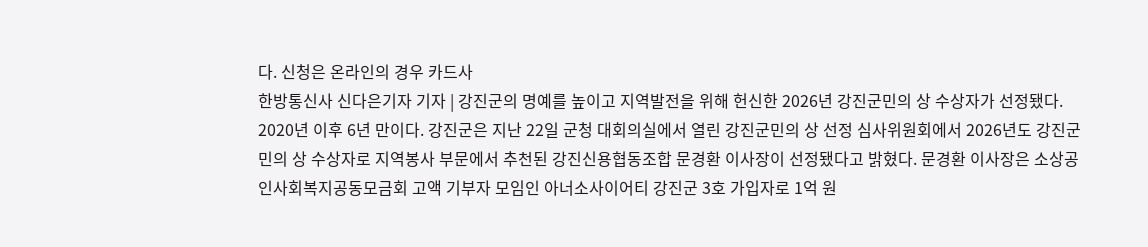다. 신청은 온라인의 경우 카드사
한방통신사 신다은기자 기자 | 강진군의 명예를 높이고 지역발전을 위해 헌신한 2026년 강진군민의 상 수상자가 선정됐다. 2020년 이후 6년 만이다. 강진군은 지난 22일 군청 대회의실에서 열린 강진군민의 상 선정 심사위원회에서 2026년도 강진군민의 상 수상자로 지역봉사 부문에서 추천된 강진신용협동조합 문경환 이사장이 선정됐다고 밝혔다. 문경환 이사장은 소상공인사회복지공동모금회 고액 기부자 모임인 아너소사이어티 강진군 3호 가입자로 1억 원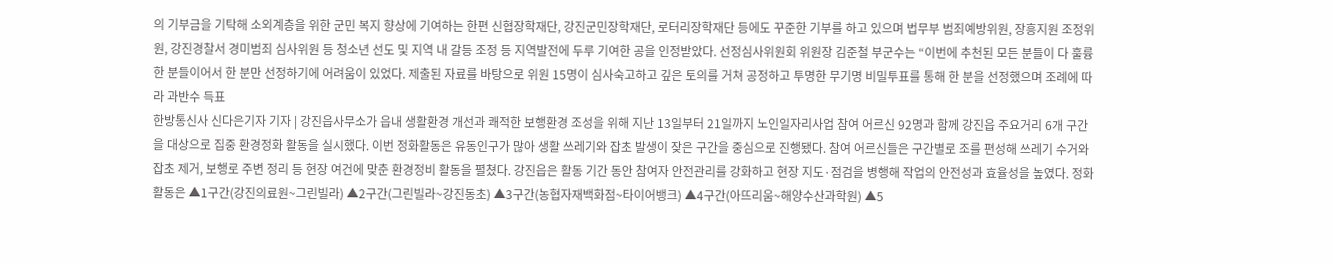의 기부금을 기탁해 소외계층을 위한 군민 복지 향상에 기여하는 한편 신협장학재단, 강진군민장학재단, 로터리장학재단 등에도 꾸준한 기부를 하고 있으며 법무부 범죄예방위원, 장흥지원 조정위원, 강진경찰서 경미범죄 심사위원 등 청소년 선도 및 지역 내 갈등 조정 등 지역발전에 두루 기여한 공을 인정받았다. 선정심사위원회 위원장 김준철 부군수는 “이번에 추천된 모든 분들이 다 훌륭한 분들이어서 한 분만 선정하기에 어려움이 있었다. 제출된 자료를 바탕으로 위원 15명이 심사숙고하고 깊은 토의를 거쳐 공정하고 투명한 무기명 비밀투표를 통해 한 분을 선정했으며 조례에 따라 과반수 득표
한방통신사 신다은기자 기자 | 강진읍사무소가 읍내 생활환경 개선과 쾌적한 보행환경 조성을 위해 지난 13일부터 21일까지 노인일자리사업 참여 어르신 92명과 함께 강진읍 주요거리 6개 구간을 대상으로 집중 환경정화 활동을 실시했다. 이번 정화활동은 유동인구가 많아 생활 쓰레기와 잡초 발생이 잦은 구간을 중심으로 진행됐다. 참여 어르신들은 구간별로 조를 편성해 쓰레기 수거와 잡초 제거, 보행로 주변 정리 등 현장 여건에 맞춘 환경정비 활동을 펼쳤다. 강진읍은 활동 기간 동안 참여자 안전관리를 강화하고 현장 지도·점검을 병행해 작업의 안전성과 효율성을 높였다. 정화활동은 ▲1구간(강진의료원~그린빌라) ▲2구간(그린빌라~강진동초) ▲3구간(농협자재백화점~타이어뱅크) ▲4구간(아뜨리움~해양수산과학원) ▲5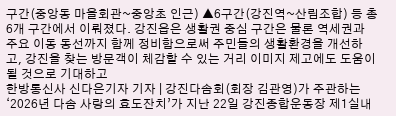구간(중앙동 마을회관~중앙초 인근) ▲6구간(강진역~산림조합) 등 총 6개 구간에서 이뤄졌다. 강진읍은 생활권 중심 구간은 물론 역세권과 주요 이동 동선까지 함께 정비함으로써 주민들의 생활환경을 개선하고, 강진을 찾는 방문객이 체감할 수 있는 거리 이미지 제고에도 도움이 될 것으로 기대하고
한방통신사 신다은기자 기자 | 강진다솜회(회장 김관영)가 주관하는 ‘2026년 다솜 사랑의 효도잔치’가 지난 22일 강진종합운동장 제1실내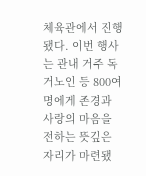체육관에서 진행됐다. 이번 행사는 관내 거주 독거노인 등 800여 명에게 존경과 사랑의 마음을 전하는 뜻깊은 자리가 마련됐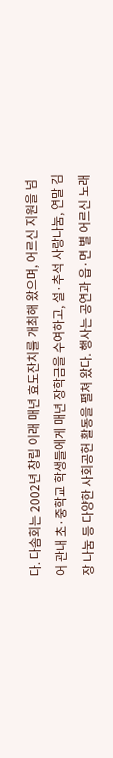다. 다솜회는 2002년 창립 이래 매년 효도잔치를 개최해 왔으며, 어르신 지원을 넘어 관내 초·중학교 학생들에게 매년 장학금을 수여하고, 설·추석 사랑나눔, 연말 김장 나눔 등 다양한 사회공헌 활동을 펼쳐 왔다. 행사는 공연과 읍·면 별 어르신 노래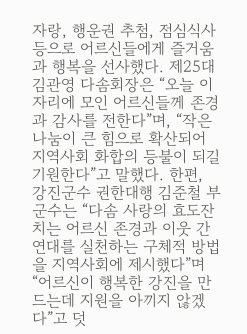자랑, 행운권 추첨, 점심식사 등으로 어르신들에게 즐거움과 행복을 선사했다. 제25대 김관영 다솜회장은 “오늘 이 자리에 모인 어르신들께 존경과 감사를 전한다”며, “작은 나눔이 큰 힘으로 확산되어 지역사회 화합의 등불이 되길 기원한다”고 말했다. 한편, 강진군수 권한대행 김준철 부군수는 “다솜 사랑의 효도잔치는 어르신 존경과 이웃 간 연대를 실천하는 구체적 방법을 지역사회에 제시했다”며 “어르신이 행복한 강진을 만드는데 지원을 아끼지 않겠다”고 덧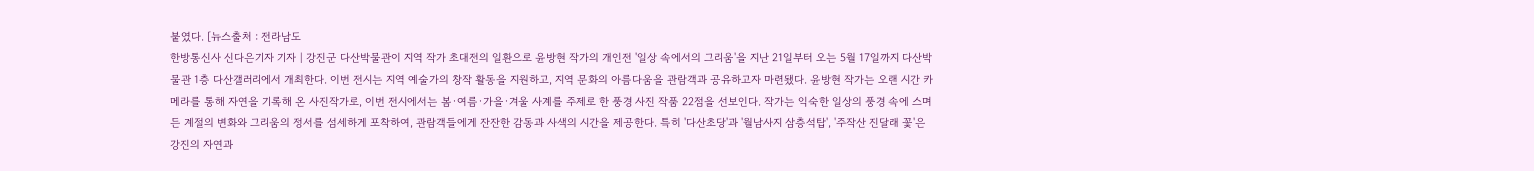붙였다. [뉴스출처 : 전라남도
한방통신사 신다은기자 기자 | 강진군 다산박물관이 지역 작가 초대전의 일환으로 윤방현 작가의 개인전 '일상 속에서의 그리움'을 지난 21일부터 오는 5월 17일까지 다산박물관 1층 다산갤러리에서 개최한다. 이번 전시는 지역 예술가의 창작 활동을 지원하고, 지역 문화의 아름다움을 관람객과 공유하고자 마련됐다. 윤방현 작가는 오랜 시간 카메라를 통해 자연을 기록해 온 사진작가로, 이번 전시에서는 봄·여름·가을·겨울 사계를 주제로 한 풍경 사진 작품 22점을 선보인다. 작가는 익숙한 일상의 풍경 속에 스며든 계절의 변화와 그리움의 정서를 섬세하게 포착하여, 관람객들에게 잔잔한 감동과 사색의 시간을 제공한다. 특히 '다산초당'과 '월남사지 삼층석탑', '주작산 진달래 꽃'은 강진의 자연과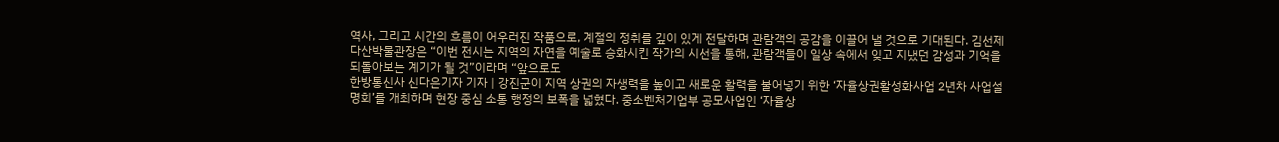역사, 그리고 시간의 흐름이 어우러진 작품으로, 계절의 정취를 깊이 있게 전달하며 관람객의 공감을 이끌어 낼 것으로 기대된다. 김선제 다산박물관장은 “이번 전시는 지역의 자연을 예술로 승화시킨 작가의 시선을 통해, 관람객들이 일상 속에서 잊고 지냈던 감성과 기억을 되돌아보는 계기가 될 것”이라며 “앞으로도
한방통신사 신다은기자 기자 | 강진군이 지역 상권의 자생력을 높이고 새로운 활력을 불어넣기 위한 ‘자율상권활성화사업 2년차 사업설명회’를 개최하며 현장 중심 소통 행정의 보폭을 넓혔다. 중소벤처기업부 공모사업인 ‘자율상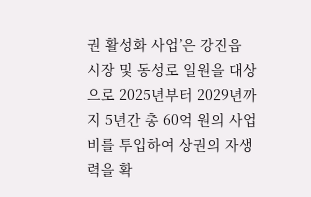권 활성화 사업’은 강진읍 시장 및 동성로 일원을 대상으로 2025년부터 2029년까지 5년간 총 60억 원의 사업비를 투입하여 상권의 자생력을 확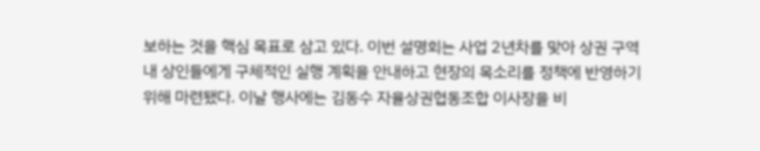보하는 것을 핵심 목표로 삼고 있다. 이번 설명회는 사업 2년차를 맞아 상권 구역 내 상인들에게 구체적인 실행 계획을 안내하고 현장의 목소리를 정책에 반영하기 위해 마련됐다. 이날 행사에는 김동수 자율상권협동조합 이사장을 비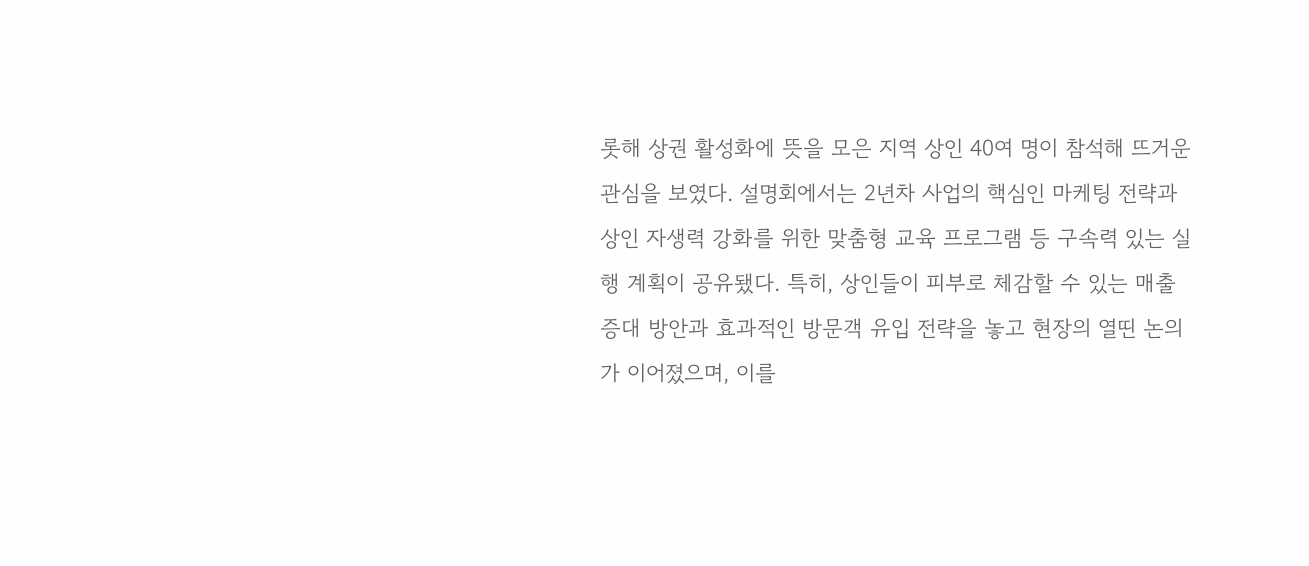롯해 상권 활성화에 뜻을 모은 지역 상인 40여 명이 참석해 뜨거운 관심을 보였다. 설명회에서는 2년차 사업의 핵심인 마케팅 전략과 상인 자생력 강화를 위한 맞춤형 교육 프로그램 등 구속력 있는 실행 계획이 공유됐다. 특히, 상인들이 피부로 체감할 수 있는 매출 증대 방안과 효과적인 방문객 유입 전략을 놓고 현장의 열띤 논의가 이어졌으며, 이를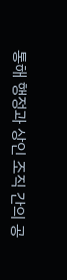통해 행정과 상인 조직 간의 공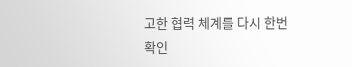고한 협력 체계를 다시 한번 확인